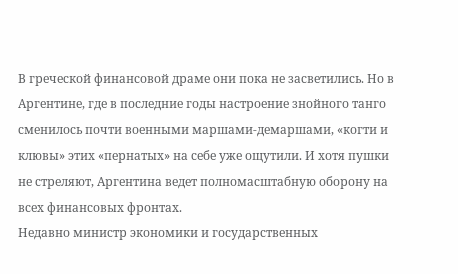В греческой финансовой драме они пока не засветились. Но в Аргентине, где в последние годы настроение знойного танго сменилось почти военными маршами-демаршами, «когти и клювы» этих «пернатых» на себе уже ощутили. И хотя пушки не стреляют, Аргентина ведет полномасштабную оборону на всех финансовых фронтах.
Недавно министр экономики и государственных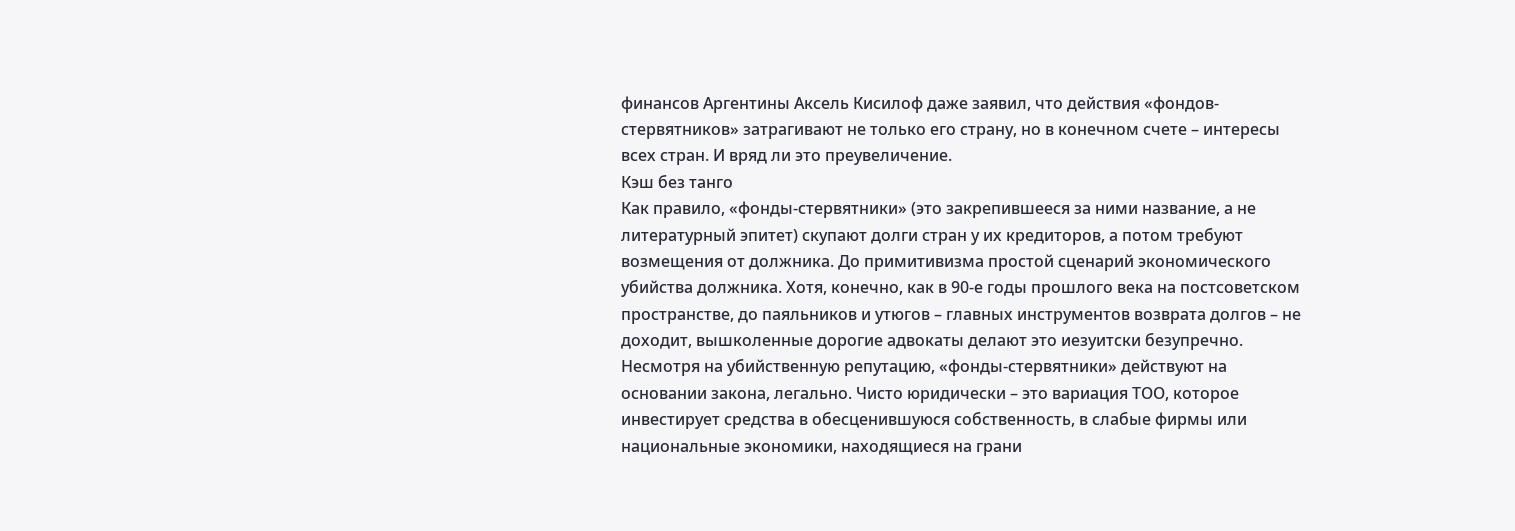финансов Аргентины Аксель Кисилоф даже заявил, что действия «фондов-стервятников» затрагивают не только его страну, но в конечном счете – интересы всех стран. И вряд ли это преувеличение.
Кэш без танго
Как правило, «фонды-стервятники» (это закрепившееся за ними название, а не литературный эпитет) скупают долги стран у их кредиторов, а потом требуют возмещения от должника. До примитивизма простой сценарий экономического убийства должника. Хотя, конечно, как в 90-е годы прошлого века на постсоветском пространстве, до паяльников и утюгов – главных инструментов возврата долгов – не доходит, вышколенные дорогие адвокаты делают это иезуитски безупречно. Несмотря на убийственную репутацию, «фонды-стервятники» действуют на основании закона, легально. Чисто юридически – это вариация ТОО, которое инвестирует средства в обесценившуюся собственность, в слабые фирмы или национальные экономики, находящиеся на грани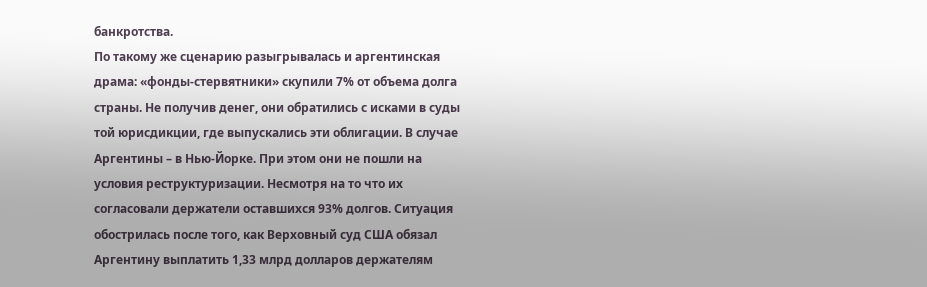банкротства.
По такому же сценарию разыгрывалась и аргентинская драма: «фонды-стервятники» скупили 7% от объема долга страны. Не получив денег, они обратились с исками в суды той юрисдикции, где выпускались эти облигации. В случае Аргентины – в Нью-Йорке. При этом они не пошли на условия реструктуризации. Несмотря на то что их согласовали держатели оставшихся 93% долгов. Ситуация обострилась после того, как Верховный суд США обязал Аргентину выплатить 1,33 млрд долларов держателям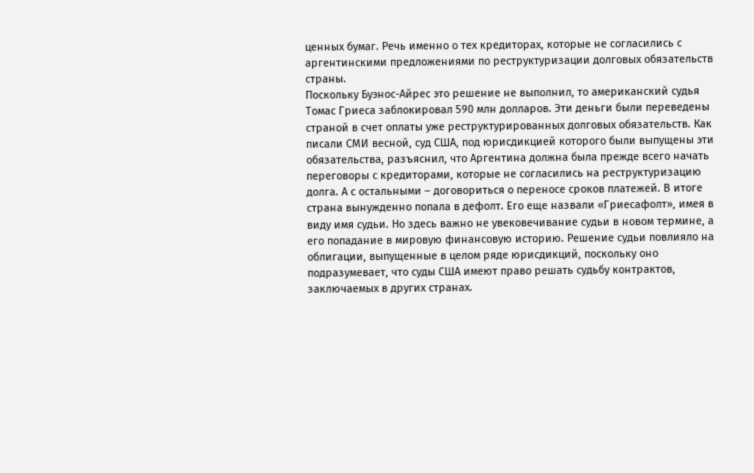ценных бумаг. Речь именно о тех кредиторах, которые не согласились с аргентинскими предложениями по реструктуризации долговых обязательств страны.
Поскольку Буэнос-Айрес это решение не выполнил, то американский судья Томас Гриеса заблокировал 590 млн долларов. Эти деньги были переведены страной в счет оплаты уже реструктурированных долговых обязательств. Как писали СМИ весной, суд США, под юрисдикцией которого были выпущены эти обязательства, разъяснил, что Аргентина должна была прежде всего начать переговоры с кредиторами, которые не согласились на реструктуризацию долга. А с остальными – договориться о переносе сроков платежей. В итоге страна вынужденно попала в дефолт. Его еще назвали «Гриесафолт», имея в виду имя судьи. Но здесь важно не увековечивание судьи в новом термине, а его попадание в мировую финансовую историю. Решение судьи повлияло на облигации, выпущенные в целом ряде юрисдикций, поскольку оно подразумевает, что суды США имеют право решать судьбу контрактов, заключаемых в других странах.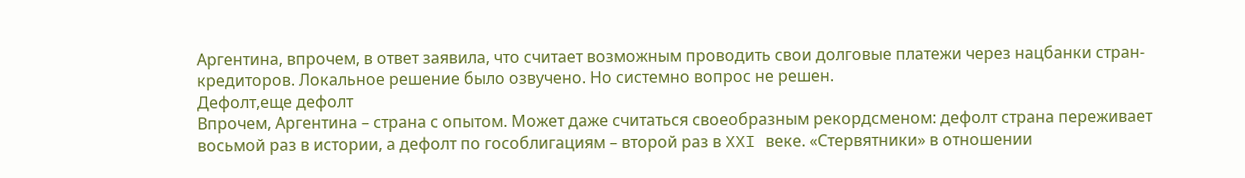Аргентина, впрочем, в ответ заявила, что считает возможным проводить свои долговые платежи через нацбанки стран-кредиторов. Локальное решение было озвучено. Но системно вопрос не решен.
Дефолт,еще дефолт
Впрочем, Аргентина – страна с опытом. Может даже считаться своеобразным рекордсменом: дефолт страна переживает восьмой раз в истории, а дефолт по гособлигациям – второй раз в XXI веке. «Стервятники» в отношении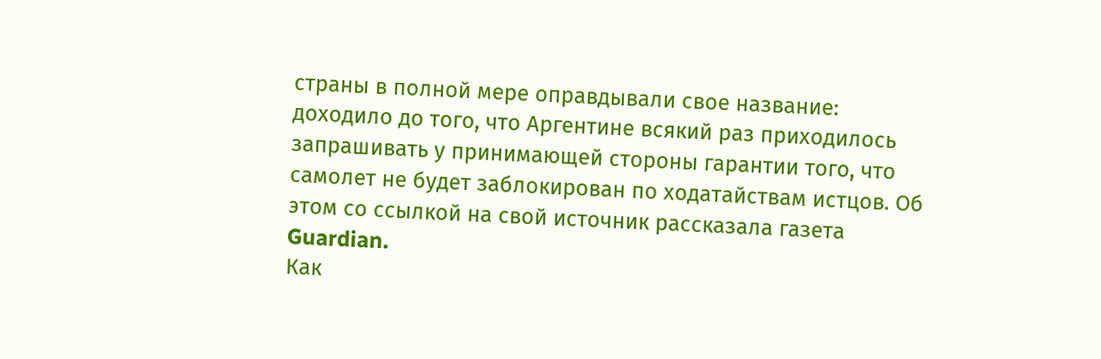страны в полной мере оправдывали свое название: доходило до того, что Аргентине всякий раз приходилось запрашивать у принимающей стороны гарантии того, что самолет не будет заблокирован по ходатайствам истцов. Об этом со ссылкой на свой источник рассказала газета Guardian.
Как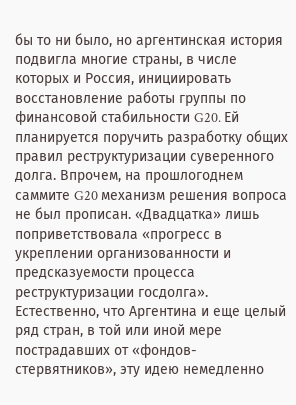бы то ни было, но аргентинская история подвигла многие страны, в числе которых и Россия, инициировать восстановление работы группы по финансовой стабильности G20. Ей планируется поручить разработку общих правил реструктуризации суверенного долга. Впрочем, на прошлогоднем саммите G20 механизм решения вопроса не был прописан. «Двадцатка» лишь поприветствовала «прогресс в укреплении организованности и предсказуемости процесса реструктуризации госдолга».
Естественно, что Аргентина и еще целый ряд стран, в той или иной мере пострадавших от «фондов-стервятников», эту идею немедленно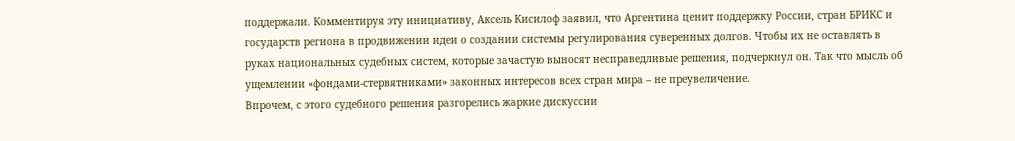поддержали. Комментируя эту инициативу, Аксель Кисилоф заявил, что Аргентина ценит поддержку России, стран БРИКС и государств региона в продвижении идеи о создании системы регулирования суверенных долгов. Чтобы их не оставлять в руках национальных судебных систем, которые зачастую выносят несправедливые решения, подчеркнул он. Так что мысль об ущемлении «фондами-стервятниками» законных интересов всех стран мира – не преувеличение.
Впрочем, с этого судебного решения разгорелись жаркие дискуссии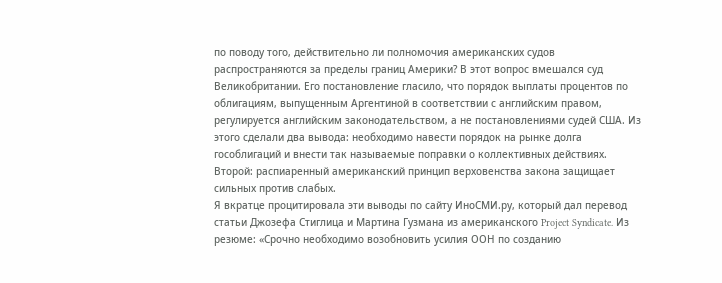по поводу того, действительно ли полномочия американских судов распространяются за пределы границ Америки? В этот вопрос вмешался суд Великобритании. Его постановление гласило, что порядок выплаты процентов по облигациям, выпущенным Аргентиной в соответствии с английским правом, регулируется английским законодательством, а не постановлениями судей США. Из этого сделали два вывода: необходимо навести порядок на рынке долга гособлигаций и внести так называемые поправки о коллективных действиях. Второй: распиаренный американский принцип верховенства закона защищает сильных против слабых.
Я вкратце процитировала эти выводы по сайту ИноСМИ.ру, который дал перевод статьи Джозефа Стиглица и Мартина Гузмана из американского Project Syndicate. Из резюме: «Срочно необходимо возобновить усилия ООН по созданию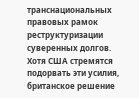транснациональных правовых рамок реструктуризации суверенных долгов. Хотя США стремятся подорвать эти усилия, британское решение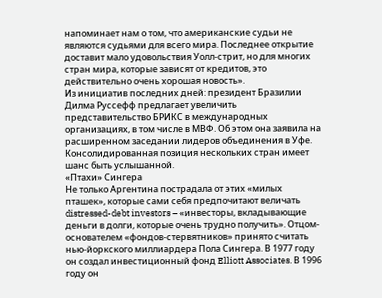напоминает нам о том, что американские судьи не являются судьями для всего мира. Последнее открытие доставит мало удовольствия Уолл-стрит, но для многих стран мира, которые зависят от кредитов, это действительно очень хорошая новость».
Из инициатив последних дней: президент Бразилии Дилма Руссефф предлагает увеличить представительство БРИКС в международных организациях, в том числе в МВФ. Об этом она заявила на расширенном заседании лидеров объединения в Уфе. Консолидированная позиция нескольких стран имеет шанс быть услышанной.
«Птахи» Сингера
Не только Аргентина пострадала от этих «милых пташек», которые сами себя предпочитают величать distressed-debt investors – «инвесторы, вкладывающие деньги в долги, которые очень трудно получить». Отцом-основателем «фондов-стервятников» принято считать нью-йоркского миллиардера Пола Сингера. В 1977 году он создал инвестиционный фонд Elliott Associates. В 1996 году он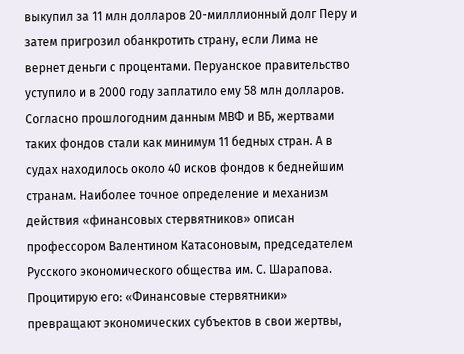выкупил за 11 млн долларов 20-милллионный долг Перу и затем пригрозил обанкротить страну, если Лима не вернет деньги с процентами. Перуанское правительство уступило и в 2000 году заплатило ему 58 млн долларов.
Согласно прошлогодним данным МВФ и ВБ, жертвами таких фондов стали как минимум 11 бедных стран. А в судах находилось около 40 исков фондов к беднейшим странам. Наиболее точное определение и механизм действия «финансовых стервятников» описан профессором Валентином Катасоновым, председателем Русского экономического общества им. С. Шарапова. Процитирую его: «Финансовые стервятники» превращают экономических субъектов в свои жертвы,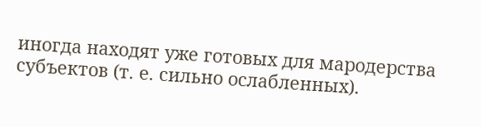иногда находят уже готовых для мародерства субъектов (т. е. сильно ослабленных).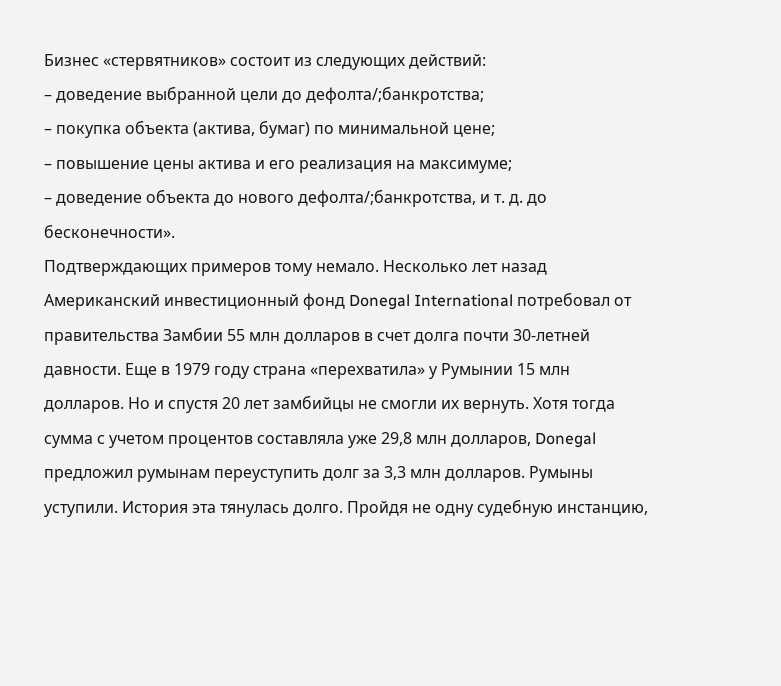Бизнес «стервятников» состоит из следующих действий:
– доведение выбранной цели до дефолта/;банкротства;
– покупка объекта (актива, бумаг) по минимальной цене;
– повышение цены актива и его реализация на максимуме;
– доведение объекта до нового дефолта/;банкротства, и т. д. до бесконечности».
Подтверждающих примеров тому немало. Несколько лет назад Американский инвестиционный фонд Donegal International потребовал от правительства Замбии 55 млн долларов в счет долга почти 30-летней давности. Еще в 1979 году страна «перехватила» у Румынии 15 млн долларов. Но и спустя 20 лет замбийцы не смогли их вернуть. Хотя тогда сумма с учетом процентов составляла уже 29,8 млн долларов, Donegal предложил румынам переуступить долг за 3,3 млн долларов. Румыны уступили. История эта тянулась долго. Пройдя не одну судебную инстанцию,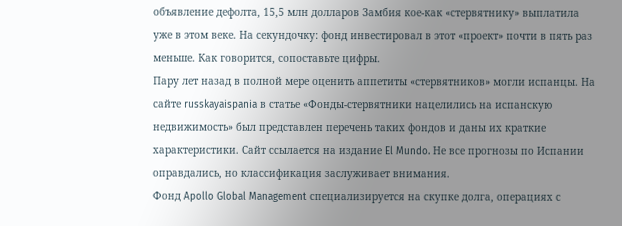объявление дефолта, 15,5 млн долларов Замбия кое-как «стервятнику» выплатила уже в этом веке. На секундочку: фонд инвестировал в этот «проект» почти в пять раз меньше. Как говорится, сопоставьте цифры.
Пару лет назад в полной мере оценить аппетиты «стервятников» могли испанцы. На сайте russkayaispania в статье «Фонды-стервятники нацелились на испанскую недвижимость» был представлен перечень таких фондов и даны их краткие характеристики. Сайт ссылается на издание El Mundo. Не все прогнозы по Испании оправдались, но классификация заслуживает внимания.
Фонд Apollo Global Management специализируется на скупке долга, операциях с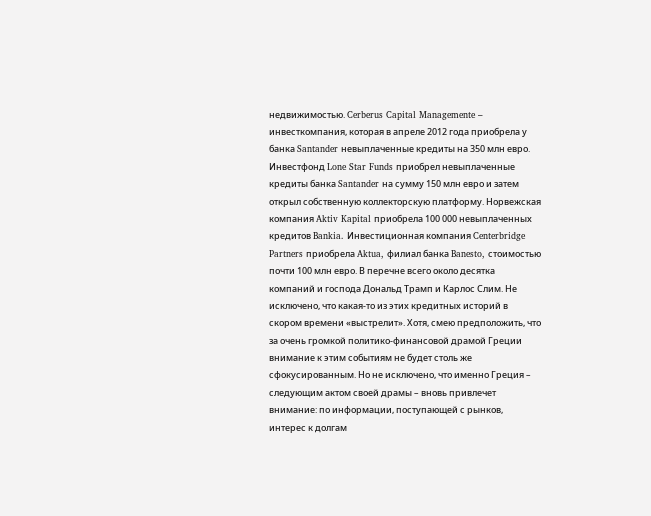недвижимостью. Cerberus Capital Managemente – инвесткомпания, которая в апреле 2012 года приобрела у банка Santander невыплаченные кредиты на 350 млн евро. Инвестфонд Lone Star Funds приобрел невыплаченные кредиты банка Santander на сумму 150 млн евро и затем открыл собственную коллекторскую платформу. Норвежская компания Aktiv Kapital приобрела 100 000 невыплаченных кредитов Bankia. Инвестиционная компания Centerbridge Partners приобрела Aktua, филиал банка Banesto, стоимостью почти 100 млн евро. В перечне всего около десятка компаний и господа Дональд Трамп и Карлос Слим. Не исключено, что какая-то из этих кредитных историй в скором времени «выстрелит». Хотя, смею предположить, что за очень громкой политико-финансовой драмой Греции внимание к этим событиям не будет столь же сфокусированным. Но не исключено, что именно Греция – следующим актом своей драмы – вновь привлечет внимание: по информации, поступающей с рынков, интерес к долгам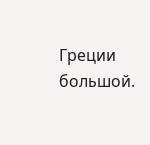Греции большой.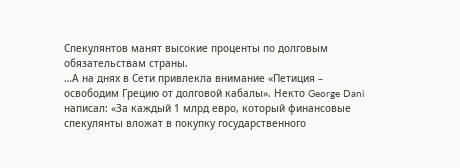Спекулянтов манят высокие проценты по долговым обязательствам страны.
…А на днях в Сети привлекла внимание «Петиция – освободим Грецию от долговой кабалы». Некто George Dani написал: «За каждый 1 млрд евро, который финансовые спекулянты вложат в покупку государственного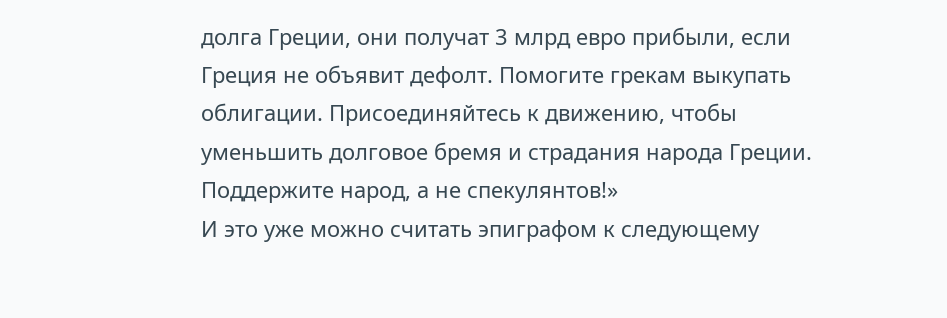долга Греции, они получат 3 млрд евро прибыли, если Греция не объявит дефолт. Помогите грекам выкупать облигации. Присоединяйтесь к движению, чтобы уменьшить долговое бремя и страдания народа Греции. Поддержите народ, а не спекулянтов!»
И это уже можно считать эпиграфом к следующему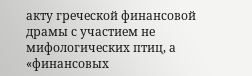акту греческой финансовой драмы с участием не мифологических птиц, а «финансовых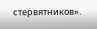стервятников».